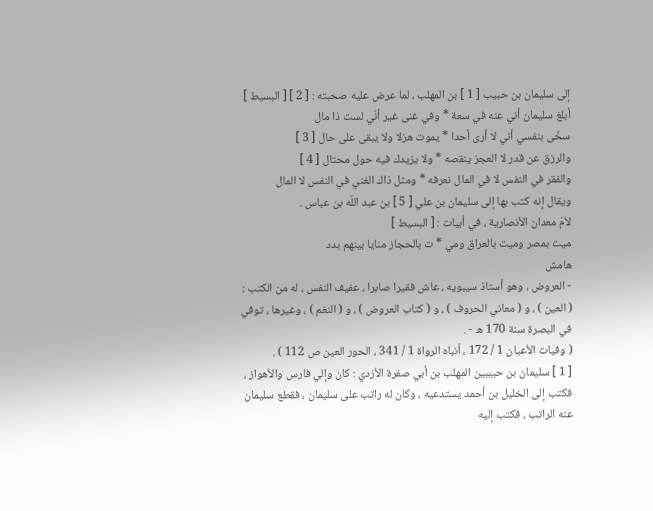إلى سليمان بن حبيب [ 1 ] بن المهلب ، لما عرض عليه صحبته : [ 2 ] [ البسيط ]
أبلغ سليمان أني عنه في سعة * وفي غنى غير أنّي لست ذا مال
سخّى بنفسي أني لا أرى أحدا * يموت هزلا ولا يبقى على حال [ 3 ]
والرزق عن قدر لا العجز ينقصه * ولا يزيدك فيه حول محتال [ 4 ]
والفقر في النفس لا في المال نعرفه * ومثل ذاك الغني في النفس لا المال
ويقال إنه كتب بها إلى سليمان بن علي [ 5 ] بن عبد اللّه بن عباس .
لأمّ معدان الأنصارية ، في أبيات : [ البسيط ]
ميت بمصر وميت بالعراق ومي * ت بالحجاز منايا بينهم بدد
هامش
- العروض ، وهو أستاذ سيبويه ، عاش فقيرا صابرا ، عفيف النفس ، له من الكتب :
( العين ) ، و ( معاني الحروف ) ، و ( كتاب العروض ) ، و ( النغم ) ، وغيرها ، توفي في البصرة سنة 170 ه - .
( وفيات الأعيان 1 / 172 ، أنباه الرواة 1 / 341 ، الحور العين ص 112 ) .
[ 1 ] سليمان بن حبيبين المهلب بن أبي صفرة الأزدي : كان وإلي فارس والأهواز ، فكتب إلى الخليل بن أحمد يستدعيه ، وكان له راتب على سليمان ، فقطع سليمان عنه الراتب ، فكتب إليه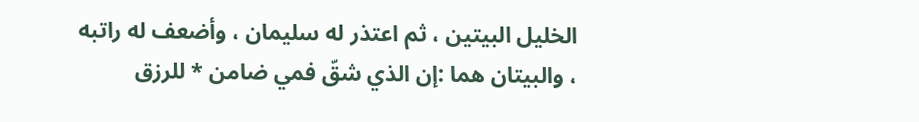الخليل البيتين ، ثم اعتذر له سليمان ، وأضعف له راتبه ، والبيتان هما :إن الذي شقّ فمي ضامن * للرزق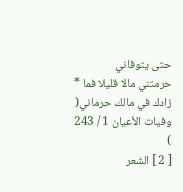حتى يتوفاني
حرمتني مالا قليلا فما * زادك في مالك حرماني( وفيات الأعيان 1 / 243 )
[ 2 ] الشعر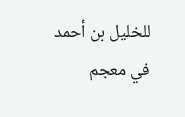للخليل بن أحمد في معجم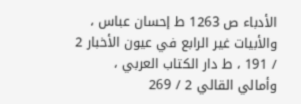الأدباء ص 1263 ط إحسان عباس ، والأبيات غير الرابع في عيون الأخبار 2 / 191 ، ط دار الكتاب العربي ، وأمالي القالي 2 / 269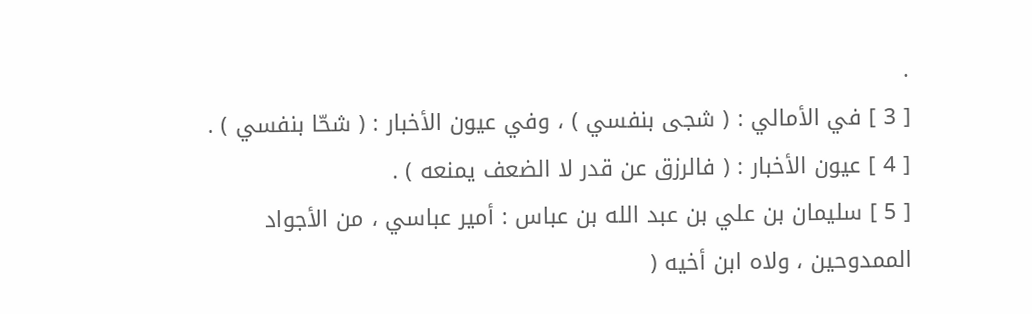.
[ 3 ] في الأمالي : ( شجى بنفسي ) ، وفي عيون الأخبار : ( شحّا بنفسي ) .
[ 4 ] عيون الأخبار : ( فالرزق عن قدر لا الضعف يمنعه ) .
[ 5 ] سليمان بن علي بن عبد الله بن عباس : أمير عباسي ، من الأجواد الممدوحين ، ولاه ابن أخيه (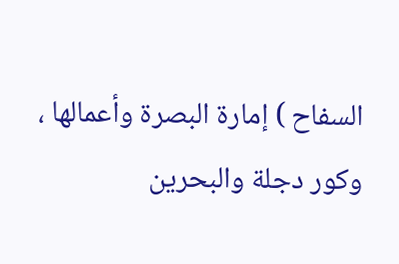السفاح ) إمارة البصرة وأعمالها ، وكور دجلة والبحرين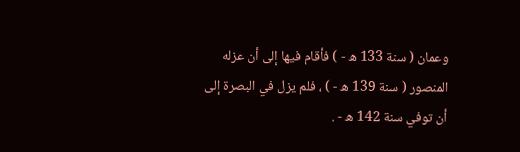وعمان ( سنة 133 ه - ) فأقام فيها إلى أن عزله المنصور ( سنة 139 ه - ) ، فلم يزل في البصرة إلى أن توفي سنة 142 ه - .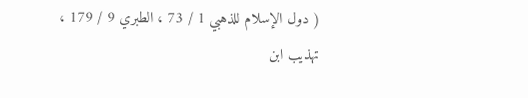( دول الإسلام للذهبي 1 / 73 ، الطبري 9 / 179 ، تهذيب ابن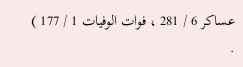عساكر 6 / 281 ، فوات الوفيات 1 / 177 ) .